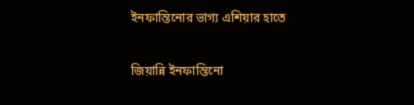ইনফান্তিনোর ভাগ্য এশিয়ার হাতে

জিয়ান্নি ইনফান্তিনো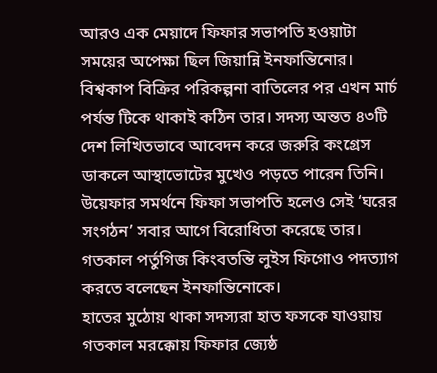আরও এক মেয়াদে ফিফার সভাপতি হওয়াটা সময়ের অপেক্ষা ছিল জিয়ান্নি ইনফান্তিনোর। বিশ্বকাপ বিক্রির পরিকল্পনা বাতিলের পর এখন মার্চ পর্যন্ত টিকে থাকাই কঠিন তার। সদস্য অন্তত ৪৩টি দেশ লিখিতভাবে আবেদন করে জরুরি কংগ্রেস ডাকলে আস্থাভোটের মুখেও পড়তে পারেন তিনি। উয়েফার সমর্থনে ফিফা সভাপতি হলেও সেই ‘ঘরের সংগঠন’ সবার আগে বিরোধিতা করেছে তার। গতকাল পর্তুগিজ কিংবতন্তি লুইস ফিগোও পদত্যাগ করতে বলেছেন ইনফান্তিনোকে।
হাতের মুঠোয় থাকা সদস্যরা হাত ফসকে যাওয়ায় গতকাল মরক্কোয় ফিফার জ্যেষ্ঠ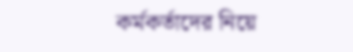কর্মকর্তাদের নিয়ে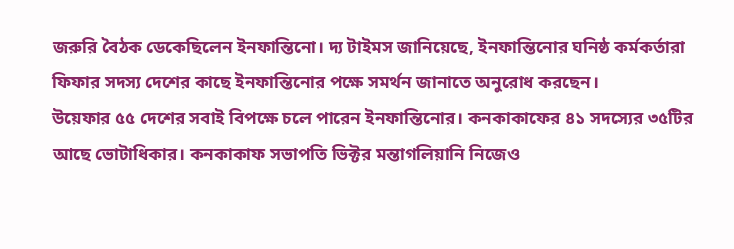জরুরি বৈঠক ডেকেছিলেন ইনফান্তিনো। দ্য টাইমস জানিয়েছে, ইনফান্তিনোর ঘনিষ্ঠ কর্মকর্তারা ফিফার সদস্য দেশের কাছে ইনফান্তিনোর পক্ষে সমর্থন জানাতে অনুরোধ করছেন।
উয়েফার ৫৫ দেশের সবাই বিপক্ষে চলে পারেন ইনফান্তিনোর। কনকাকাফের ৪১ সদস্যের ৩৫টির আছে ভোটাধিকার। কনকাকাফ সভাপতি ভিক্টর মন্তাগলিয়ানি নিজেও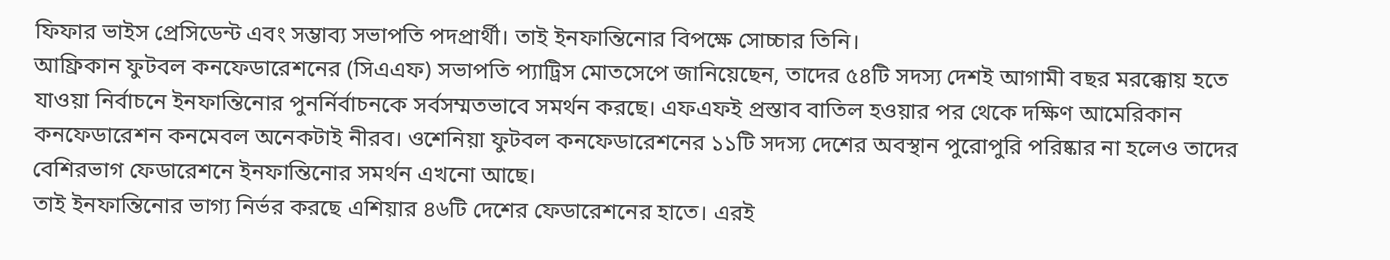ফিফার ভাইস প্রেসিডেন্ট এবং সম্ভাব্য সভাপতি পদপ্রার্থী। তাই ইনফান্তিনোর বিপক্ষে সোচ্চার তিনি।
আফ্রিকান ফুটবল কনফেডারেশনের (সিএএফ) সভাপতি প্যাট্রিস মোতসেপে জানিয়েছেন, তাদের ৫৪টি সদস্য দেশই আগামী বছর মরক্কোয় হতে যাওয়া নির্বাচনে ইনফান্তিনোর পুনর্নির্বাচনকে সর্বসম্মতভাবে সমর্থন করছে। এফএফই প্রস্তাব বাতিল হওয়ার পর থেকে দক্ষিণ আমেরিকান কনফেডারেশন কনমেবল অনেকটাই নীরব। ওশেনিয়া ফুটবল কনফেডারেশনের ১১টি সদস্য দেশের অবস্থান পুরোপুরি পরিষ্কার না হলেও তাদের বেশিরভাগ ফেডারেশনে ইনফান্তিনোর সমর্থন এখনো আছে।
তাই ইনফান্তিনোর ভাগ্য নির্ভর করছে এশিয়ার ৪৬টি দেশের ফেডারেশনের হাতে। এরই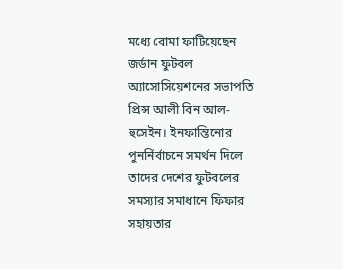মধ্যে বোমা ফাটিয়েছেন জর্ডান ফুটবল অ্যাসোসিয়েশনের সভাপতি প্রিন্স আলী বিন আল-হুসেইন। ইনফান্তিনোর পুনর্নির্বাচনে সমর্থন দিলে তাদের দেশের ফুটবলের সমস্যার সমাধানে ফিফার সহায়তার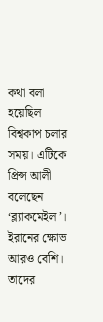কথা বলা হয়েছিল বিশ্বকাপ চলার সময়। এটিকে প্রিন্স আলী বলেছেন ‘ব্ল্যাকমেইল’। ইরানের ক্ষোভ আরও বেশি। তাদের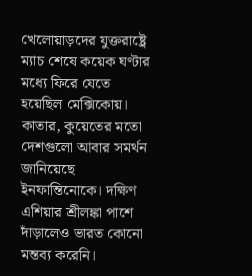খেলোয়াড়দের যুক্তরাষ্ট্রে ম্যাচ শেষে কয়েক ঘণ্টার মধ্যে ফিরে যেতে হয়েছিল মেক্সিকোয়। কাতার, কুয়েতের মতো দেশগুলো আবার সমর্থন জানিয়েছে ইনফান্তিনোকে। দক্ষিণ এশিয়ার শ্রীলঙ্কা পাশে দাঁড়ালেও ভারত কোনো মন্তব্য করেনি।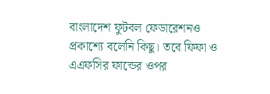বাংলাদেশ ফুটবল ফেডারেশনও প্রকাশ্যে বলেনি কিছু। তবে ফিফা ও এএফসির ফান্ডের ওপর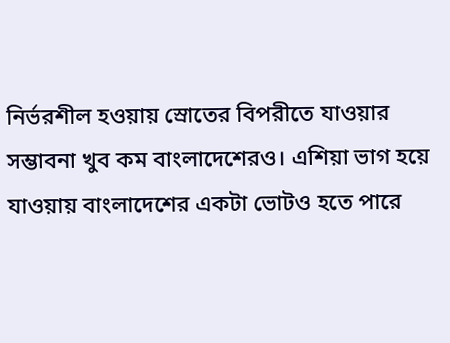নির্ভরশীল হওয়ায় স্রোতের বিপরীতে যাওয়ার সম্ভাবনা খুব কম বাংলাদেশেরও। এশিয়া ভাগ হয়ে যাওয়ায় বাংলাদেশের একটা ভোটও হতে পারে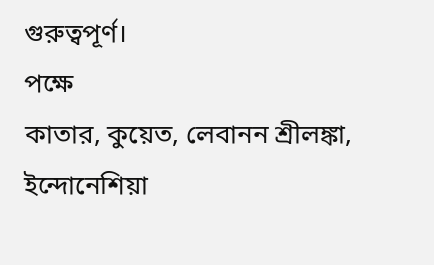গুরুত্বপূর্ণ।
পক্ষে
কাতার, কুয়েত, লেবানন শ্রীলঙ্কা, ইন্দোনেশিয়া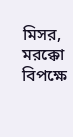মিসর, মরক্কো
বিপক্ষে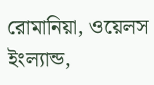রোমানিয়া, ওয়েলস ইংল্যান্ড,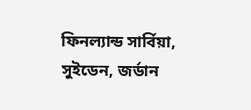ফিনল্যান্ড সার্বিয়া, সুইডেন, জর্ডান